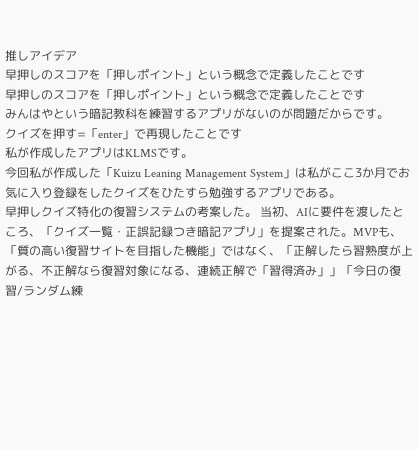推しアイデア
早押しのスコアを「押しポイント」という概念で定義したことです
早押しのスコアを「押しポイント」という概念で定義したことです
みんはやという暗記教科を練習するアプリがないのが問題だからです。
クイズを押す=「enter」で再現したことです
私が作成したアプリはKLMSです。
今回私が作成した「Kuizu Leaning Management System」は私がここ3か月でお気に入り登録をしたクイズをひたすら勉強するアプリである。
早押しクイズ特化の復習システムの考案した。 当初、AIに要件を渡したところ、「クイズ一覧・正誤記録つき暗記アプリ」を提案された。MVPも、「質の高い復習サイトを目指した機能」ではなく、「正解したら習熟度が上がる、不正解なら復習対象になる、連続正解で「習得済み」」「今日の復習/ランダム練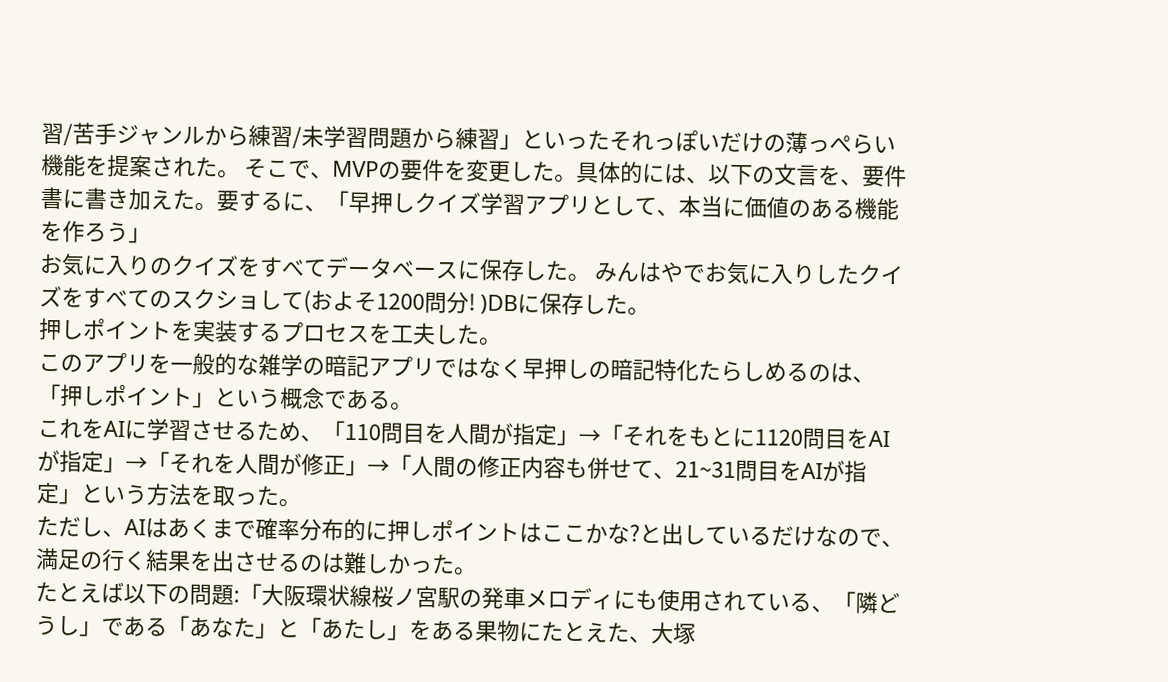習/苦手ジャンルから練習/未学習問題から練習」といったそれっぽいだけの薄っぺらい機能を提案された。 そこで、MVPの要件を変更した。具体的には、以下の文言を、要件書に書き加えた。要するに、「早押しクイズ学習アプリとして、本当に価値のある機能を作ろう」
お気に入りのクイズをすべてデータベースに保存した。 みんはやでお気に入りしたクイズをすべてのスクショして(およそ1200問分! )DBに保存した。
押しポイントを実装するプロセスを工夫した。
このアプリを一般的な雑学の暗記アプリではなく早押しの暗記特化たらしめるのは、「押しポイント」という概念である。
これをAIに学習させるため、「110問目を人間が指定」→「それをもとに1120問目をAIが指定」→「それを人間が修正」→「人間の修正内容も併せて、21~31問目をAIが指定」という方法を取った。
ただし、AIはあくまで確率分布的に押しポイントはここかな?と出しているだけなので、満足の行く結果を出させるのは難しかった。
たとえば以下の問題:「大阪環状線桜ノ宮駅の発車メロディにも使用されている、「隣どうし」である「あなた」と「あたし」をある果物にたとえた、大塚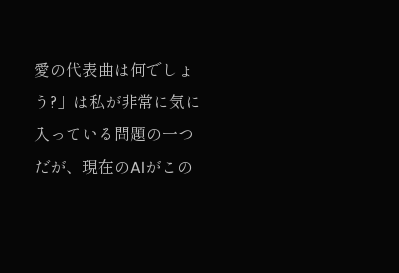愛の代表曲は何でしょう?」は私が非常に気に入っている問題の一つだが、現在のAIがこの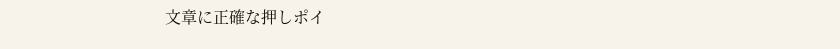文章に正確な押しポイ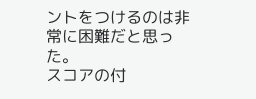ントをつけるのは非常に困難だと思った。
スコアの付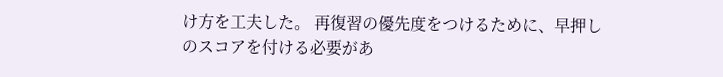け方を工夫した。 再復習の優先度をつけるために、早押しのスコアを付ける必要があ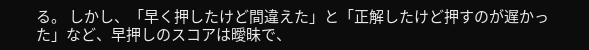る。 しかし、「早く押したけど間違えた」と「正解したけど押すのが遅かった」など、早押しのスコアは曖昧で、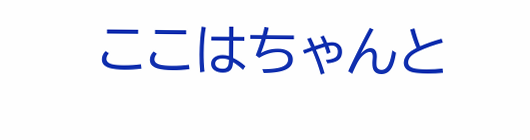ここはちゃんと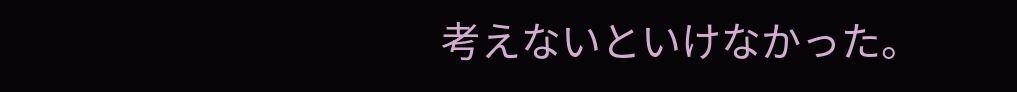考えないといけなかった。